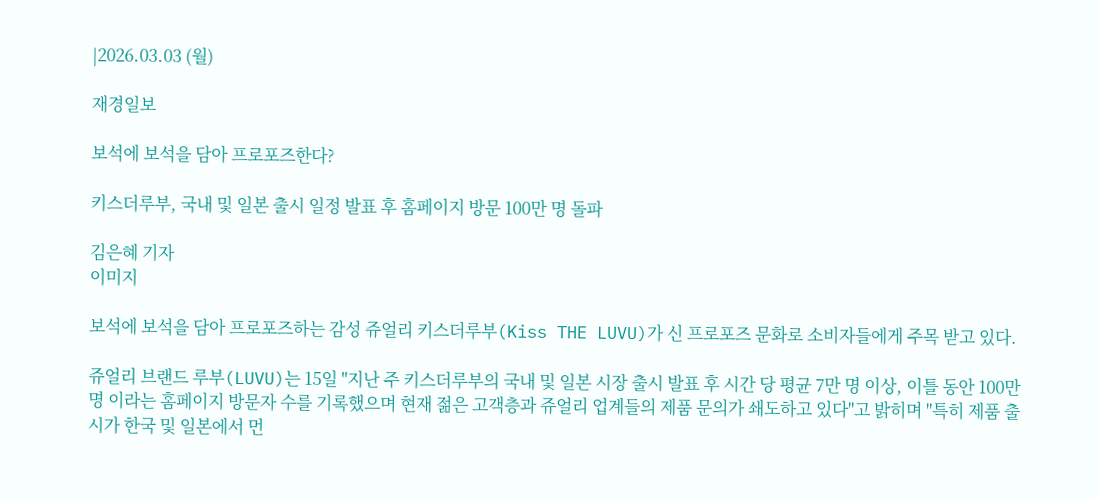|2026.03.03 (월)

재경일보

보석에 보석을 담아 프로포즈한다?

키스더루부, 국내 및 일본 출시 일정 발표 후 홈페이지 방문 100만 명 돌파

김은혜 기자
이미지

보석에 보석을 담아 프로포즈하는 감성 쥬얼리 키스더루부(Kiss THE LUVU)가 신 프로포즈 문화로 소비자들에게 주목 받고 있다.

쥬얼리 브랜드 루부(LUVU)는 15일 "지난 주 키스더루부의 국내 및 일본 시장 출시 발표 후 시간 당 평균 7만 명 이상, 이틀 동안 100만 명 이라는 홈페이지 방문자 수를 기록했으며 현재 젊은 고객층과 쥬얼리 업계들의 제품 문의가 쇄도하고 있다"고 밝히며 "특히 제품 출시가 한국 및 일본에서 먼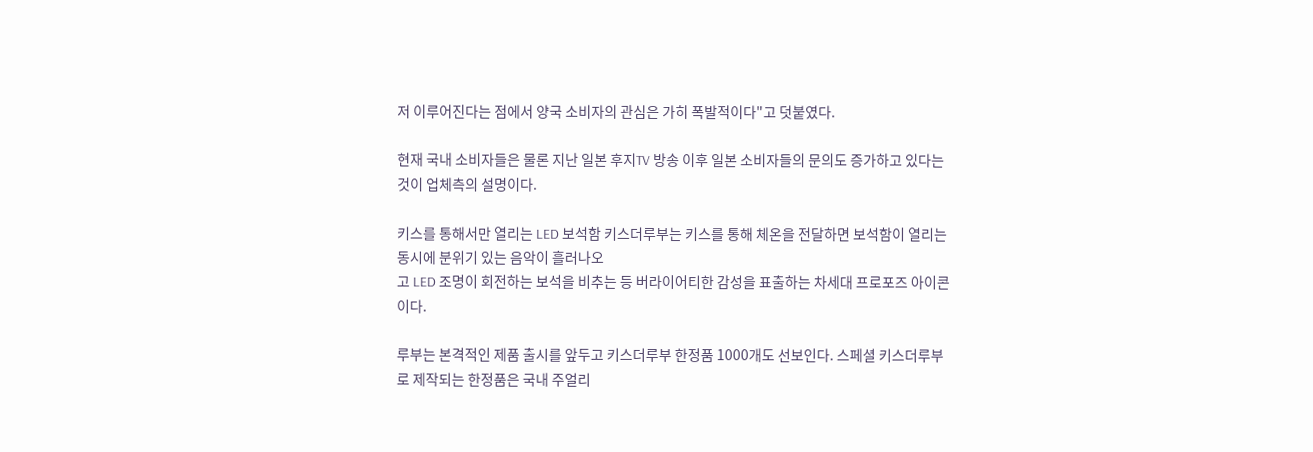저 이루어진다는 점에서 양국 소비자의 관심은 가히 폭발적이다"고 덧붙였다.

현재 국내 소비자들은 물론 지난 일본 후지TV 방송 이후 일본 소비자들의 문의도 증가하고 있다는 것이 업체측의 설명이다.

키스를 통해서만 열리는 LED 보석함 키스더루부는 키스를 통해 체온을 전달하면 보석함이 열리는 동시에 분위기 있는 음악이 흘러나오
고 LED 조명이 회전하는 보석을 비추는 등 버라이어티한 감성을 표출하는 차세대 프로포즈 아이콘이다.

루부는 본격적인 제품 출시를 앞두고 키스더루부 한정품 1000개도 선보인다. 스페셜 키스더루부로 제작되는 한정품은 국내 주얼리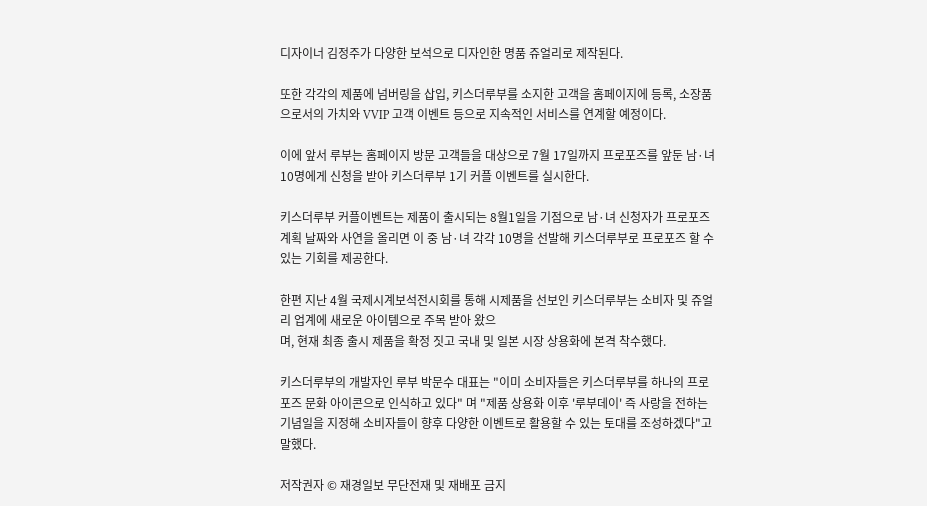디자이너 김정주가 다양한 보석으로 디자인한 명품 쥬얼리로 제작된다.

또한 각각의 제품에 넘버링을 삽입, 키스더루부를 소지한 고객을 홈페이지에 등록, 소장품으로서의 가치와 VVIP 고객 이벤트 등으로 지속적인 서비스를 연계할 예정이다.

이에 앞서 루부는 홈페이지 방문 고객들을 대상으로 7월 17일까지 프로포즈를 앞둔 남·녀 10명에게 신청을 받아 키스더루부 1기 커플 이벤트를 실시한다.

키스더루부 커플이벤트는 제품이 출시되는 8월1일을 기점으로 남·녀 신청자가 프로포즈 계획 날짜와 사연을 올리면 이 중 남·녀 각각 10명을 선발해 키스더루부로 프로포즈 할 수 있는 기회를 제공한다.

한편 지난 4월 국제시계보석전시회를 통해 시제품을 선보인 키스더루부는 소비자 및 쥬얼리 업계에 새로운 아이템으로 주목 받아 왔으
며, 현재 최종 출시 제품을 확정 짓고 국내 및 일본 시장 상용화에 본격 착수했다.

키스더루부의 개발자인 루부 박문수 대표는 "이미 소비자들은 키스더루부를 하나의 프로포즈 문화 아이콘으로 인식하고 있다" 며 "제품 상용화 이후 '루부데이' 즉 사랑을 전하는 기념일을 지정해 소비자들이 향후 다양한 이벤트로 활용할 수 있는 토대를 조성하겠다"고 말했다.

저작권자 © 재경일보 무단전재 및 재배포 금지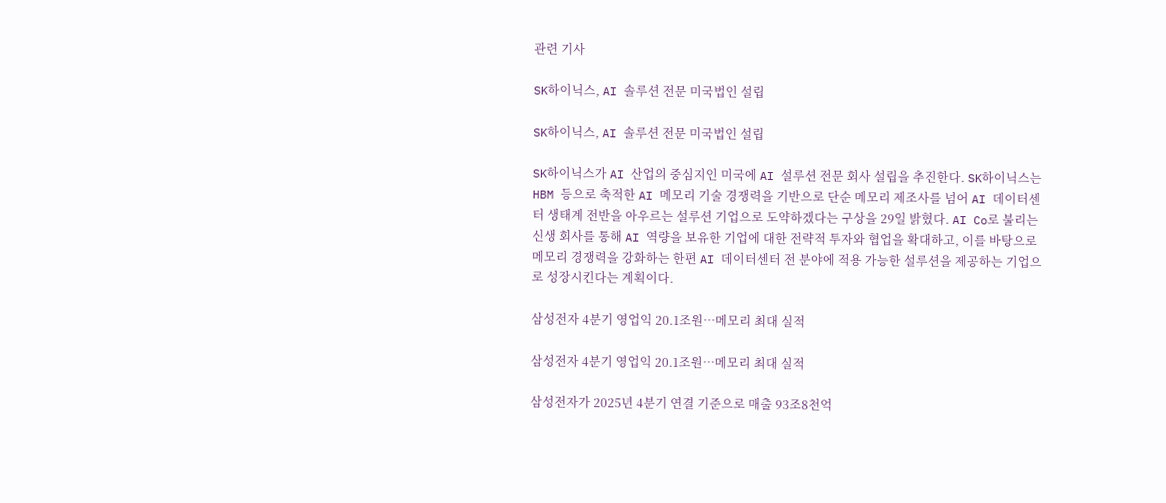관련 기사

SK하이닉스, AI 솔루션 전문 미국법인 설립

SK하이닉스, AI 솔루션 전문 미국법인 설립

SK하이닉스가 AI 산업의 중심지인 미국에 AI 설루션 전문 회사 설립을 추진한다. SK하이닉스는 HBM 등으로 축적한 AI 메모리 기술 경쟁력을 기반으로 단순 메모리 제조사를 넘어 AI 데이터센터 생태계 전반을 아우르는 설루션 기업으로 도약하겠다는 구상을 29일 밝혔다. AI Co로 불리는 신생 회사를 통해 AI 역량을 보유한 기업에 대한 전략적 투자와 협업을 확대하고, 이를 바탕으로 메모리 경쟁력을 강화하는 한편 AI 데이터센터 전 분야에 적용 가능한 설루션을 제공하는 기업으로 성장시킨다는 계획이다.

삼성전자 4분기 영업익 20.1조원…메모리 최대 실적

삼성전자 4분기 영업익 20.1조원…메모리 최대 실적

삼성전자가 2025년 4분기 연결 기준으로 매출 93조8천억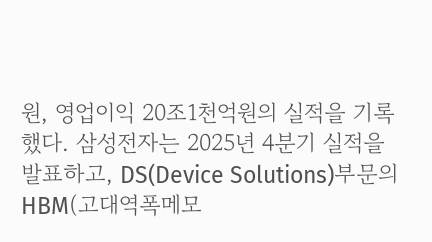원, 영업이익 20조1천억원의 실적을 기록했다. 삼성전자는 2025년 4분기 실적을 발표하고, DS(Device Solutions)부문의 HBM(고대역폭메모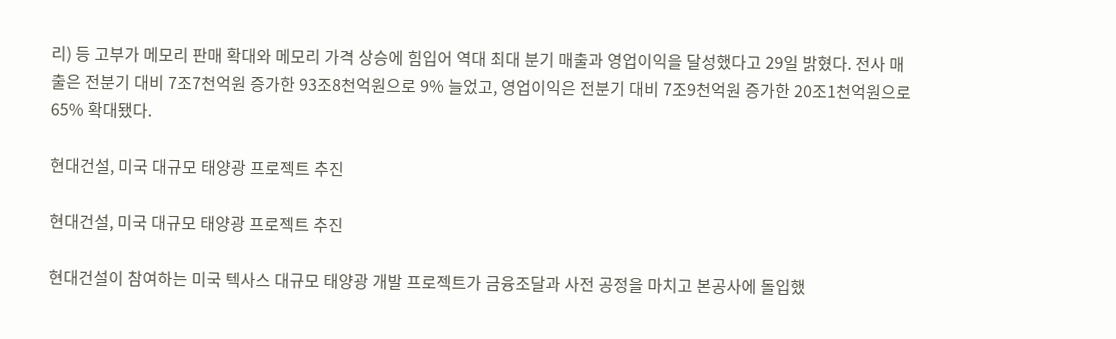리) 등 고부가 메모리 판매 확대와 메모리 가격 상승에 힘입어 역대 최대 분기 매출과 영업이익을 달성했다고 29일 밝혔다. 전사 매출은 전분기 대비 7조7천억원 증가한 93조8천억원으로 9% 늘었고, 영업이익은 전분기 대비 7조9천억원 증가한 20조1천억원으로 65% 확대됐다.

현대건설, 미국 대규모 태양광 프로젝트 추진

현대건설, 미국 대규모 태양광 프로젝트 추진

현대건설이 참여하는 미국 텍사스 대규모 태양광 개발 프로젝트가 금융조달과 사전 공정을 마치고 본공사에 돌입했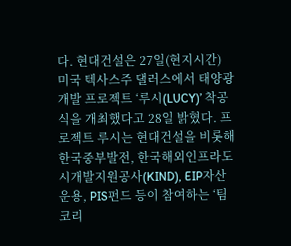다. 현대건설은 27일(현지시간) 미국 텍사스주 댈러스에서 태양광 개발 프로젝트 ‘루시(LUCY)’ 착공식을 개최했다고 28일 밝혔다. 프로젝트 루시는 현대건설을 비롯해 한국중부발전, 한국해외인프라도시개발지원공사(KIND), EIP자산운용, PIS펀드 등이 참여하는 ‘팀 코리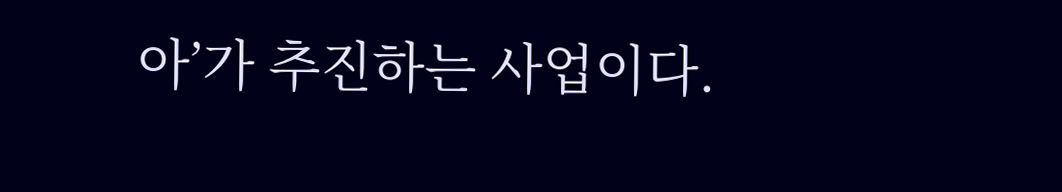아’가 추진하는 사업이다.